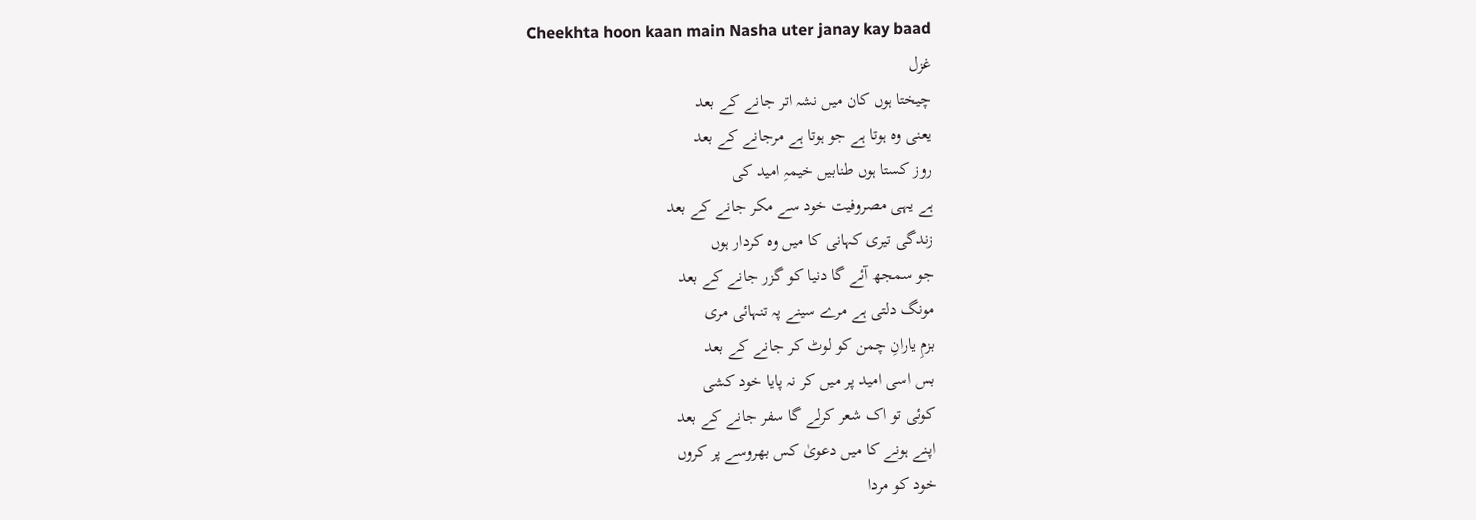Cheekhta hoon kaan main Nasha uter janay kay baad
غزل
چیختا ہوں کان میں نشہ اتر جانے کے بعد
یعنی وہ ہوتا ہے جو ہوتا ہے مرجانے کے بعد
روز کستا ہوں طنابیں خیمہِ امید کی
ہے یہی مصروفیت خود سے مکر جانے کے بعد
زندگی تیری کہانی کا میں وہ کردار ہوں
جو سمجھ آئے گا دنیا کو گزر جانے کے بعد
مونگ دلتی ہے مرے سینے پہ تنہائی مری
بزمِ یارانِ چمن کو لوٹ کر جانے کے بعد
بس اسی امید پر میں کر نہ پایا خود کشی
کوئی تو اک شعر کرلے گا سفر جانے کے بعد
اپنے ہونے کا میں دعویٰ کس بھروسے پر کروں
خود کو مردا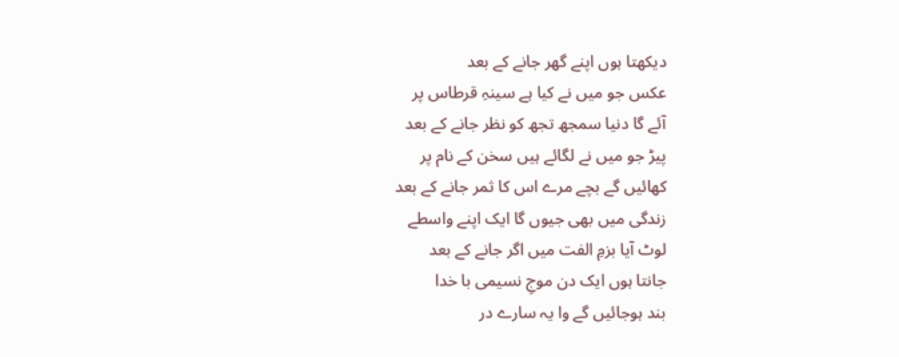دیکھتا ہوں اپنے گھر جانے کے بعد
عکس جو میں نے کیا ہے سینہِ قرطاس پر
آئے گا دنیا سمجھ تجھ کو نظر جانے کے بعد
پیڑ جو میں نے لگائے ہیں سخن کے نام پر
کھائیں گے بچے مرے اس کا ثمر جانے کے بعد
زندگی میں بھی جیوں گا ایک اپنے واسطے
لوٹ آیا بزمِ الفت میں اگر جانے کے بعد
جانتا ہوں ایک دن موجِ نسیمی با خدا
بند ہوجائیں گے وا یہ سارے در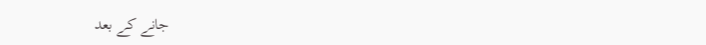جانے کے بعد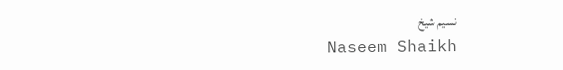نسیم شیخ
Naseem Shaikh